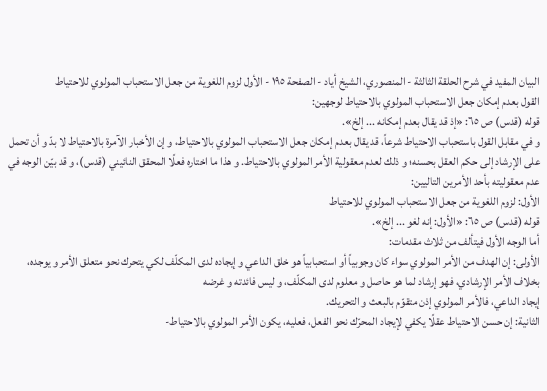البيان المفيد في شرح الحلقة الثالثة - المنصوري، الشيخ أياد - الصفحة ١٩٥ - الأول لزوم اللغوية من جعل الاستحباب المولوي للاحتياط
القول بعدم إمكان جعل الاستحباب المولوي بالاحتياط لوجهين:
قوله (قدس) ص ٦٥: «إذ قد يقال بعدم إمكانه ... إلخ».
و في مقابل القول باستحباب الاحتياط شرعاً، قد يقال بعدم إمكان جعل الاستحباب المولوي بالاحتياط، و إن الأخبار الآمرة بالاحتياط لا بدّ و أن تحمل على الإرشاد إلى حكم العقل بحسنه؛ و ذلك لعدم معقولية الأمر المولوي بالاحتياط. و هذا ما اختاره فعلًا المحقق النائيني (قدس)، و قد بيّن الوجه في عدم معقوليته بأحد الأمرين التاليين:
الأول: لزوم اللغوية من جعل الاستحباب المولوي للاحتياط
قوله (قدس) ص ٦٥: «الأول: إنه لغو ... إلخ».
أما الوجه الأول فيتألف من ثلاث مقدمات:
الأولى: إن الهدف من الأمر المولوي سواء كان وجوبياً أو استحبابياً هو خلق الداعي و إيجاده لدى المكلّف لكي يتحرك نحو متعلق الأمر و يوجده، بخلاف الأمر الإرشادي، فهو إرشاد لما هو حاصل و معلوم لدى المكلّف، و ليس فائدته و غرضه
إيجاد الداعي، فالأمر المولوي إذن متقوّم بالبعث و التحريك.
الثانية: إن حسن الاحتياط عقلًا يكفي لإيجاد المحرّك نحو الفعل، فعليه، يكون الأمر المولوي بالاحتياط-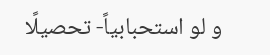و لو استحبابياً- تحصيلًا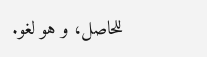للحاصل، و هو لغو.